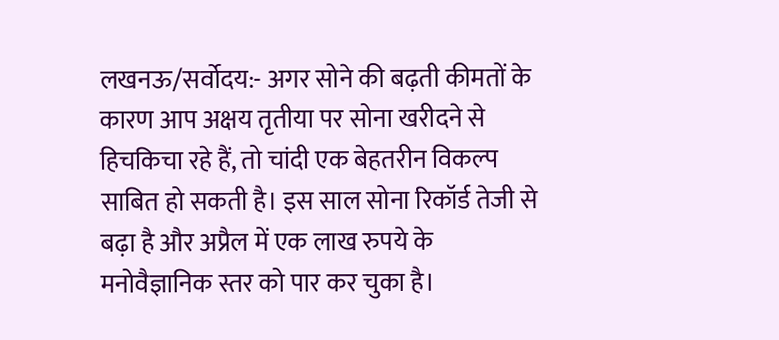लखनऊ/सर्वोदय:- अगर सोने की बढ़ती कीमतों के कारण आप अक्षय तृतीया पर सोना खरीदने से हिचकिचा रहे हैं, तो चांदी एक बेहतरीन विकल्प साबित हो सकती है। इस साल सोना रिकॉर्ड तेजी से बढ़ा है और अप्रैल में एक लाख रुपये के मनोवैज्ञानिक स्तर को पार कर चुका है।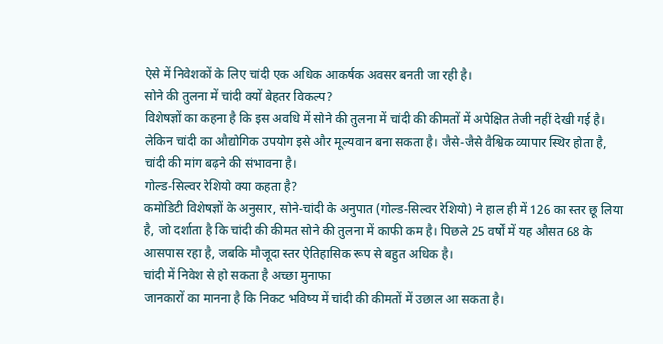ऐसे में निवेशकों के लिए चांदी एक अधिक आकर्षक अवसर बनती जा रही है।
सोने की तुलना में चांदी क्यों बेहतर विकल्प?
विशेषज्ञों का कहना है कि इस अवधि में सोने की तुलना में चांदी की कीमतों में अपेक्षित तेजी नहीं देखी गई है। लेकिन चांदी का औद्योगिक उपयोग इसे और मूल्यवान बना सकता है। जैसे-जैसे वैश्विक व्यापार स्थिर होता है, चांदी की मांग बढ़ने की संभावना है।
गोल्ड-सिल्वर रेशियो क्या कहता है?
कमोडिटी विशेषज्ञों के अनुसार, सोने-चांदी के अनुपात (गोल्ड-सिल्वर रेशियो) ने हाल ही में 126 का स्तर छू लिया है, जो दर्शाता है कि चांदी की कीमत सोने की तुलना में काफी कम है। पिछले 25 वर्षों में यह औसत 68 के आसपास रहा है, जबकि मौजूदा स्तर ऐतिहासिक रूप से बहुत अधिक है।
चांदी में निवेश से हो सकता है अच्छा मुनाफा
जानकारों का मानना है कि निकट भविष्य में चांदी की कीमतों में उछाल आ सकता है।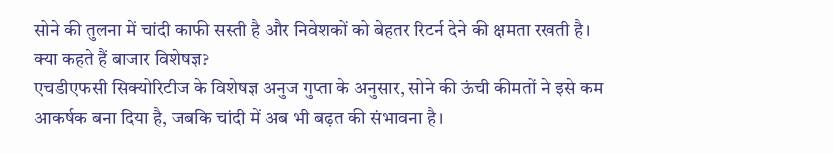सोने की तुलना में चांदी काफी सस्ती है और निवेशकों को बेहतर रिटर्न देने की क्षमता रखती है।
क्या कहते हैं बाजार विशेषज्ञ?
एचडीएफसी सिक्योरिटीज के विशेषज्ञ अनुज गुप्ता के अनुसार, सोने की ऊंची कीमतों ने इसे कम आकर्षक बना दिया है, जबकि चांदी में अब भी बढ़त की संभावना है।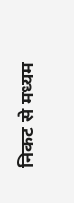निकट से मध्यम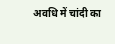अवधि में चांदी का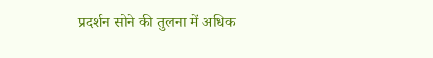प्रदर्शन सोने की तुलना में अधिक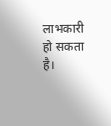लाभकारी हो सकता है।